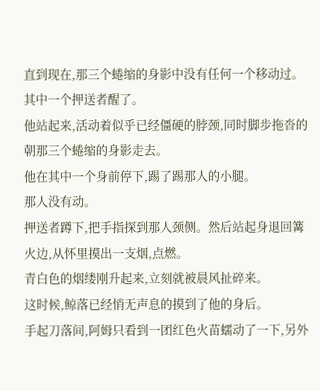直到现在,那三个蜷缩的身影中没有任何一个移动过。
其中一个押送者醒了。
他站起来,活动着似乎已经僵硬的脖颈,同时脚步拖沓的朝那三个蜷缩的身影走去。
他在其中一个身前停下,踢了踢那人的小腿。
那人没有动。
押送者蹲下,把手指探到那人颈侧。然后站起身退回篝火边,从怀里摸出一支烟,点燃。
青白色的烟缕刚升起来,立刻就被晨风扯碎来。
这时候,鲸落已经悄无声息的摸到了他的身后。
手起刀落间,阿姆只看到一团红色火苗蠕动了一下,另外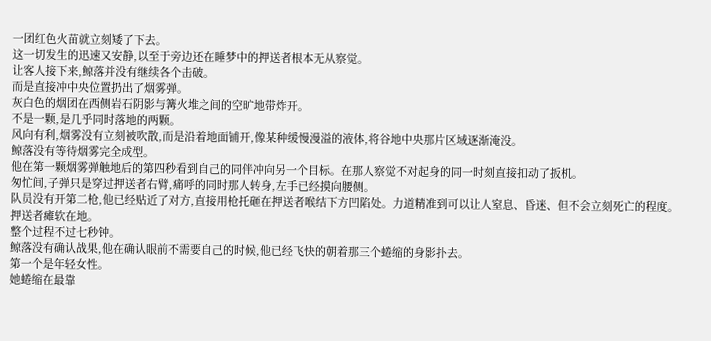一团红色火苗就立刻矮了下去。
这一切发生的迅速又安静,以至于旁边还在睡梦中的押送者根本无从察觉。
让客人接下来,鲸落并没有继续各个击破。
而是直接冲中央位置扔出了烟雾弹。
灰白色的烟团在西侧岩石阴影与篝火堆之间的空旷地带炸开。
不是一颗,是几乎同时落地的两颗。
风向有利,烟雾没有立刻被吹散,而是沿着地面铺开,像某种缓慢漫溢的液体,将谷地中央那片区域逐渐淹没。
鲸落没有等待烟雾完全成型。
他在第一颗烟雾弹触地后的第四秒看到自己的同伴冲向另一个目标。在那人察觉不对起身的同一时刻直接扣动了扳机。
匆忙间,子弹只是穿过押送者右臂,痛呼的同时那人转身,左手已经摸向腰侧。
队员没有开第二枪,他已经贴近了对方,直接用枪托砸在押送者喉结下方凹陷处。力道精准到可以让人窒息、昏迷、但不会立刻死亡的程度。
押送者瘫软在地。
整个过程不过七秒钟。
鲸落没有确认战果,他在确认眼前不需要自己的时候,他已经飞快的朝着那三个蜷缩的身影扑去。
第一个是年轻女性。
她蜷缩在最靠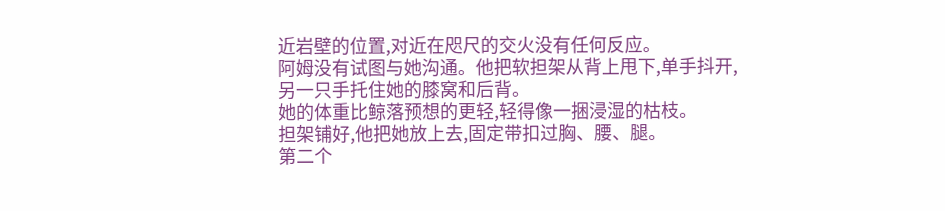近岩壁的位置,对近在咫尺的交火没有任何反应。
阿姆没有试图与她沟通。他把软担架从背上甩下,单手抖开,另一只手托住她的膝窝和后背。
她的体重比鲸落预想的更轻,轻得像一捆浸湿的枯枝。
担架铺好,他把她放上去,固定带扣过胸、腰、腿。
第二个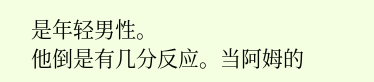是年轻男性。
他倒是有几分反应。当阿姆的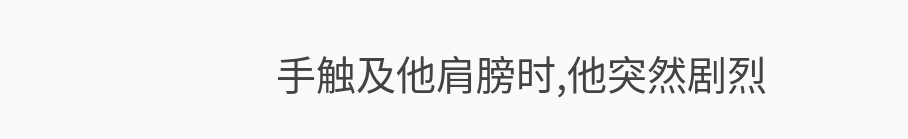手触及他肩膀时,他突然剧烈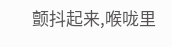颤抖起来,喉咙里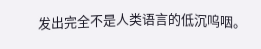发出完全不是人类语言的低沉呜咽。